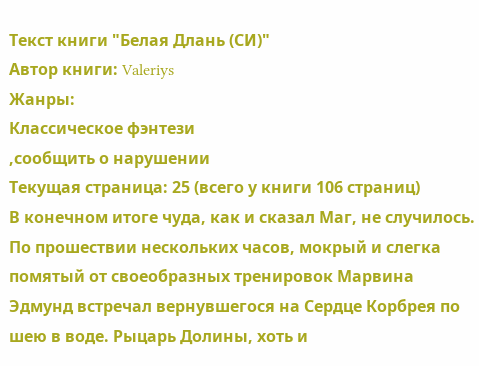Текст книги "Белая Длань (СИ)"
Автор книги: Valeriys
Жанры:
Классическое фэнтези
,сообщить о нарушении
Текущая страница: 25 (всего у книги 106 страниц)
В конечном итоге чуда, как и сказал Маг, не случилось. По прошествии нескольких часов, мокрый и слегка помятый от своеобразных тренировок Марвина Эдмунд встречал вернувшегося на Сердце Корбрея по шею в воде. Рыцарь Долины, хоть и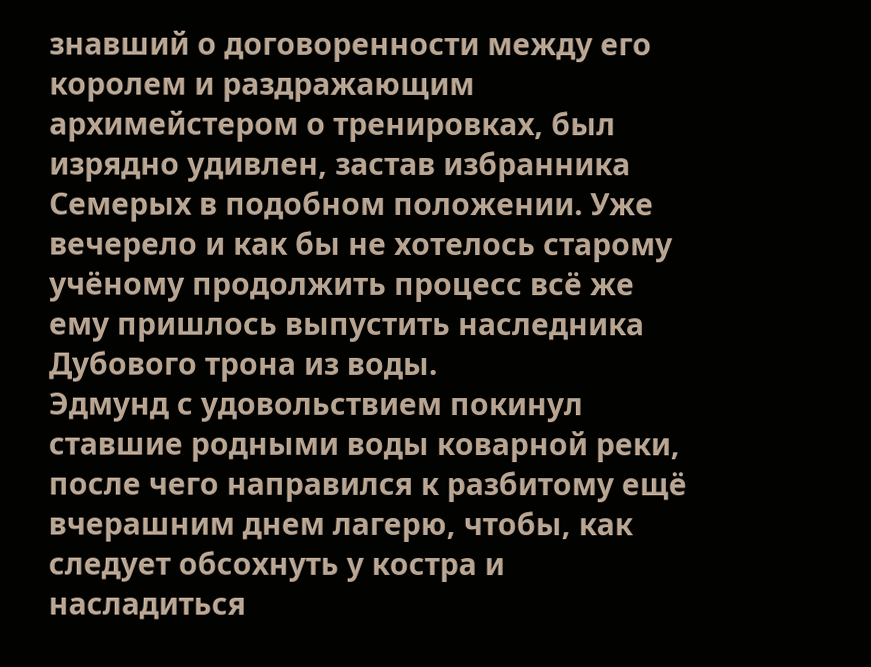знавший о договоренности между его королем и раздражающим архимейстером о тренировках, был изрядно удивлен, застав избранника Семерых в подобном положении. Уже вечерело и как бы не хотелось старому учёному продолжить процесс всё же ему пришлось выпустить наследника Дубового трона из воды.
Эдмунд с удовольствием покинул ставшие родными воды коварной реки, после чего направился к разбитому ещё вчерашним днем лагерю, чтобы, как следует обсохнуть у костра и насладиться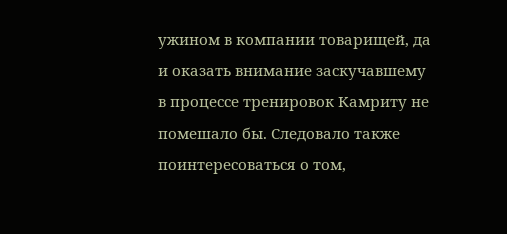ужином в компании товарищей, да и оказать внимание заскучавшему в процессе тренировок Камриту не помешало бы. Следовало также поинтересоваться о том,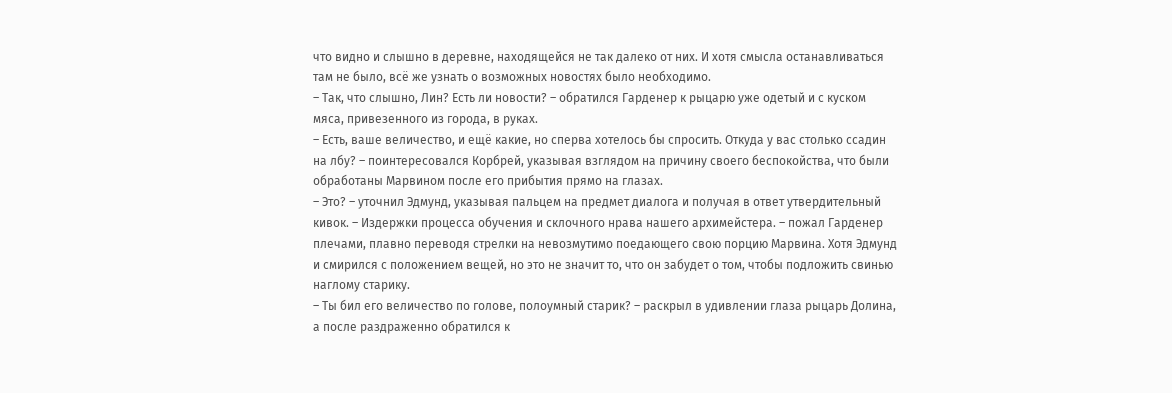что видно и слышно в деревне, находящейся не так далеко от них. И хотя смысла останавливаться там не было, всё же узнать о возможных новостях было необходимо.
– Так, что слышно, Лин? Есть ли новости? – обратился Гарденер к рыцарю уже одетый и с куском мяса, привезенного из города, в руках.
– Есть, ваше величество, и ещё какие, но сперва хотелось бы спросить. Откуда у вас столько ссадин на лбу? – поинтересовался Корбрей, указывая взглядом на причину своего беспокойства, что были обработаны Марвином после его прибытия прямо на глазах.
– Это? – уточнил Эдмунд, указывая пальцем на предмет диалога и получая в ответ утвердительный кивок. – Издержки процесса обучения и склочного нрава нашего архимейстера. – пожал Гарденер плечами, плавно переводя стрелки на невозмутимо поедающего свою порцию Марвина. Хотя Эдмунд и смирился с положением вещей, но это не значит то, что он забудет о том, чтобы подложить свинью наглому старику.
– Ты бил его величество по голове, полоумный старик? – раскрыл в удивлении глаза рыцарь Долина, а после раздраженно обратился к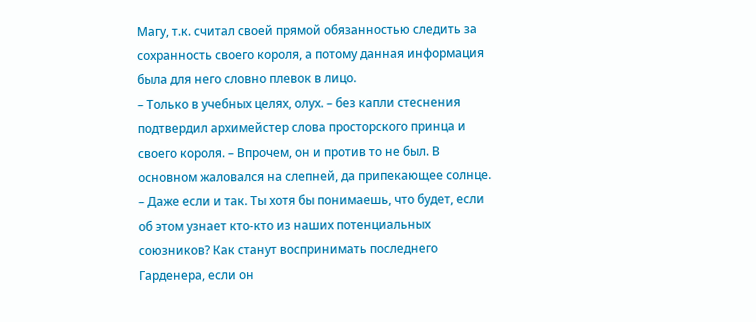Магу, т.к. считал своей прямой обязанностью следить за сохранность своего короля, а потому данная информация была для него словно плевок в лицо.
– Только в учебных целях, олух. – без капли стеснения подтвердил архимейстер слова просторского принца и своего короля. – Впрочем, он и против то не был. В основном жаловался на слепней, да припекающее солнце.
– Даже если и так. Ты хотя бы понимаешь, что будет, если об этом узнает кто-кто из наших потенциальных союзников? Как станут воспринимать последнего Гарденера, если он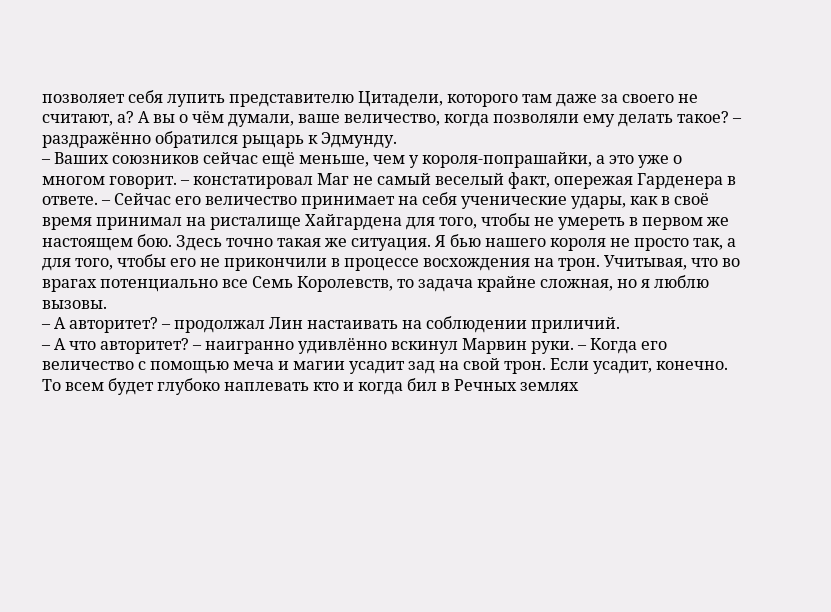позволяет себя лупить представителю Цитадели, которого там даже за своего не считают, а? А вы о чём думали, ваше величество, когда позволяли ему делать такое? – раздражённо обратился рыцарь к Эдмунду.
– Ваших союзников сейчас ещё меньше, чем у короля-попрашайки, а это уже о многом говорит. – констатировал Маг не самый веселый факт, опережая Гарденера в ответе. – Сейчас его величество принимает на себя ученические удары, как в своё время принимал на ристалище Хайгардена для того, чтобы не умереть в первом же настоящем бою. Здесь точно такая же ситуация. Я бью нашего короля не просто так, а для того, чтобы его не прикончили в процессе восхождения на трон. Учитывая, что во врагах потенциально все Семь Королевств, то задача крайне сложная, но я люблю вызовы.
– А авторитет? – продолжал Лин настаивать на соблюдении приличий.
– А что авторитет? – наигранно удивлённо вскинул Марвин руки. – Когда его величество с помощью меча и магии усадит зад на свой трон. Если усадит, конечно. То всем будет глубоко наплевать кто и когда бил в Речных землях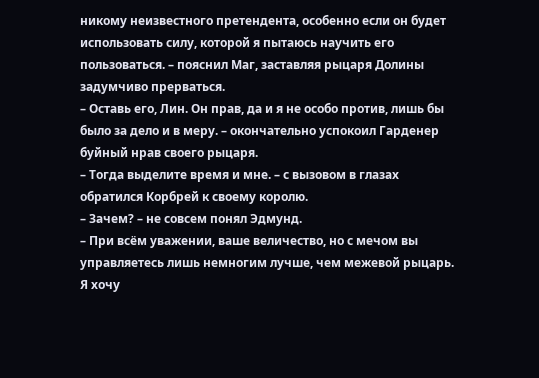никому неизвестного претендента, особенно если он будет использовать силу, которой я пытаюсь научить его пользоваться. – пояснил Маг, заставляя рыцаря Долины задумчиво прерваться.
– Оставь его, Лин. Он прав, да и я не особо против, лишь бы было за дело и в меру. – окончательно успокоил Гарденер буйный нрав своего рыцаря.
– Тогда выделите время и мне. – с вызовом в глазах обратился Корбрей к своему королю.
– Зачем? – не совсем понял Эдмунд.
– При всём уважении, ваше величество, но с мечом вы управляетесь лишь немногим лучше, чем межевой рыцарь. Я хочу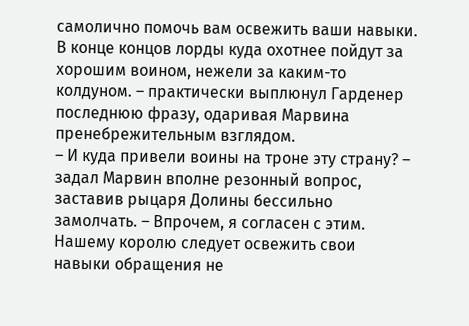самолично помочь вам освежить ваши навыки. В конце концов лорды куда охотнее пойдут за хорошим воином, нежели за каким-то колдуном. – практически выплюнул Гарденер последнюю фразу, одаривая Марвина пренебрежительным взглядом.
– И куда привели воины на троне эту страну? – задал Марвин вполне резонный вопрос, заставив рыцаря Долины бессильно замолчать. – Впрочем, я согласен с этим. Нашему королю следует освежить свои навыки обращения не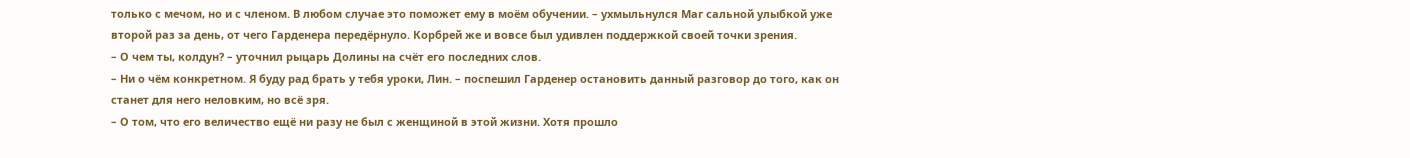только с мечом, но и с членом. В любом случае это поможет ему в моём обучении. – ухмыльнулся Маг сальной улыбкой уже второй раз за день, от чего Гарденера передёрнуло. Корбрей же и вовсе был удивлен поддержкой своей точки зрения.
– О чем ты, колдун? – уточнил рыцарь Долины на счёт его последних слов.
– Ни о чём конкретном. Я буду рад брать у тебя уроки, Лин. – поспешил Гарденер остановить данный разговор до того, как он станет для него неловким, но всё зря.
– О том, что его величество ещё ни разу не был с женщиной в этой жизни. Хотя прошло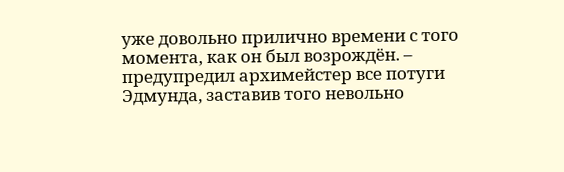уже довольно прилично времени с того момента, как он был возрождён. – предупредил архимейстер все потуги Эдмунда, заставив того невольно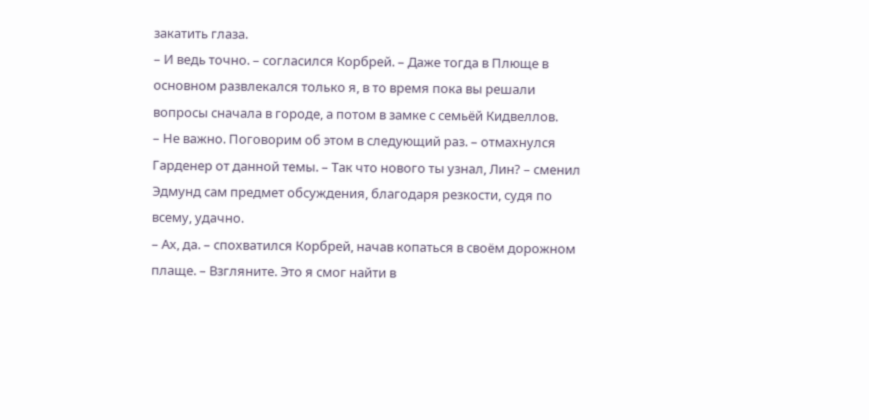закатить глаза.
– И ведь точно. – согласился Корбрей. – Даже тогда в Плюще в основном развлекался только я, в то время пока вы решали вопросы сначала в городе, а потом в замке с семьёй Кидвеллов.
– Не важно. Поговорим об этом в следующий раз. – отмахнулся Гарденер от данной темы. – Так что нового ты узнал, Лин? – сменил Эдмунд сам предмет обсуждения, благодаря резкости, судя по всему, удачно.
– Ах, да. – спохватился Корбрей, начав копаться в своём дорожном плаще. – Взгляните. Это я смог найти в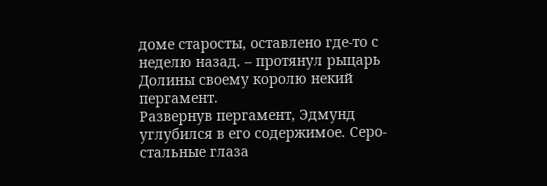доме старосты, оставлено где-то с неделю назад. – протянул рыцарь Долины своему королю некий пергамент.
Развернув пергамент, Эдмунд углубился в его содержимое. Серо-стальные глаза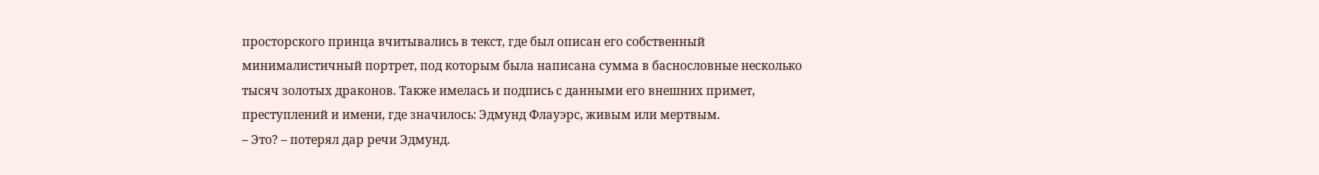просторского принца вчитывались в текст, где был описан его собственный минималистичный портрет, под которым была написана сумма в баснословные несколько тысяч золотых драконов. Также имелась и подпись с данными его внешних примет, преступлений и имени, где значилось: Эдмунд Флауэрс, живым или мертвым.
– Это? – потерял дар речи Эдмунд.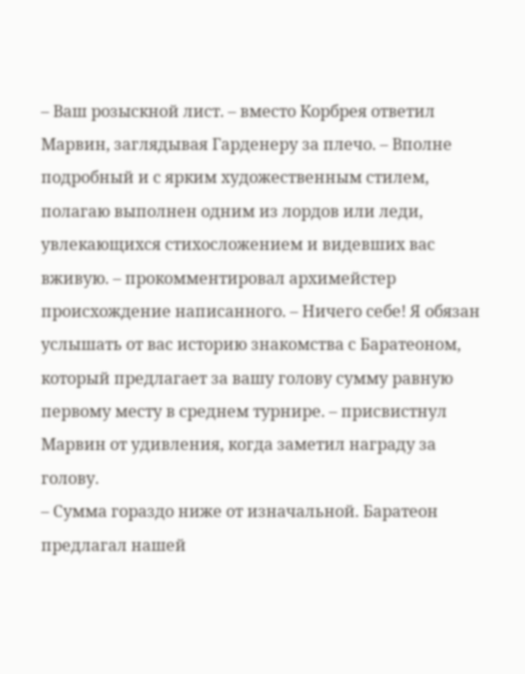– Ваш розыскной лист. – вместо Корбрея ответил Марвин, заглядывая Гарденеру за плечо. – Вполне подробный и с ярким художественным стилем, полагаю выполнен одним из лордов или леди, увлекающихся стихосложением и видевших вас вживую. – прокомментировал архимейстер происхождение написанного. – Ничего себе! Я обязан услышать от вас историю знакомства с Баратеоном, который предлагает за вашу голову сумму равную первому месту в среднем турнире. – присвистнул Марвин от удивления, когда заметил награду за голову.
– Сумма гораздо ниже от изначальной. Баратеон предлагал нашей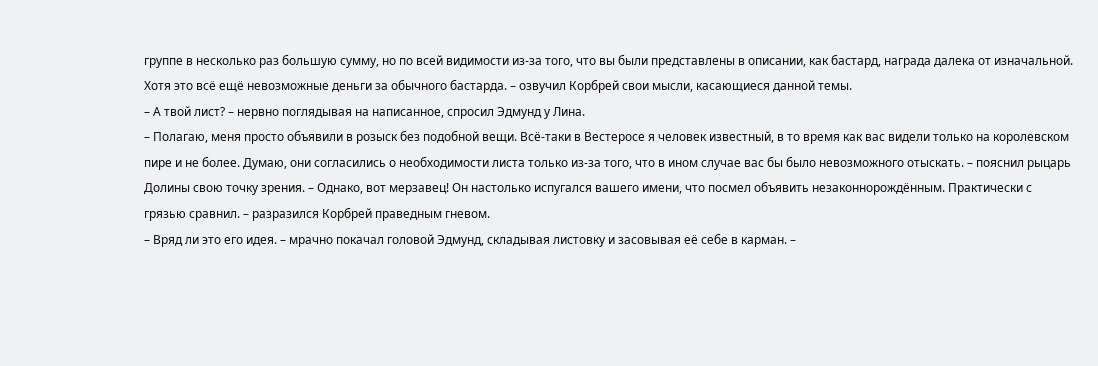группе в несколько раз большую сумму, но по всей видимости из-за того, что вы были представлены в описании, как бастард, награда далека от изначальной. Хотя это всё ещё невозможные деньги за обычного бастарда. – озвучил Корбрей свои мысли, касающиеся данной темы.
– А твой лист? – нервно поглядывая на написанное, спросил Эдмунд у Лина.
– Полагаю, меня просто объявили в розыск без подобной вещи. Всё-таки в Вестеросе я человек известный, в то время как вас видели только на королевском пире и не более. Думаю, они согласились о необходимости листа только из-за того, что в ином случае вас бы было невозможного отыскать. – пояснил рыцарь Долины свою точку зрения. – Однако, вот мерзавец! Он настолько испугался вашего имени, что посмел объявить незаконнорождённым. Практически с грязью сравнил. – разразился Корбрей праведным гневом.
– Вряд ли это его идея. – мрачно покачал головой Эдмунд, складывая листовку и засовывая её себе в карман. –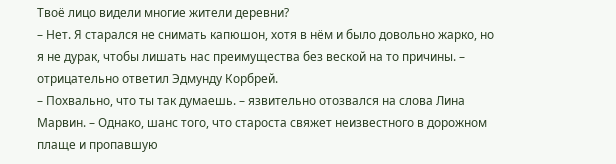Твоё лицо видели многие жители деревни?
– Нет. Я старался не снимать капюшон, хотя в нём и было довольно жарко, но я не дурак, чтобы лишать нас преимущества без веской на то причины. – отрицательно ответил Эдмунду Корбрей.
– Похвально, что ты так думаешь. – язвительно отозвался на слова Лина Марвин. – Однако, шанс того, что староста свяжет неизвестного в дорожном плаще и пропавшую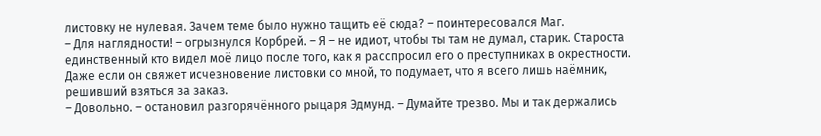листовку не нулевая. Зачем теме было нужно тащить её сюда? – поинтересовался Маг.
– Для наглядности! – огрызнулся Корбрей. – Я – не идиот, чтобы ты там не думал, старик. Староста единственный кто видел моё лицо после того, как я расспросил его о преступниках в окрестности. Даже если он свяжет исчезновение листовки со мной, то подумает, что я всего лишь наёмник, решивший взяться за заказ.
– Довольно. – остановил разгорячённого рыцаря Эдмунд. – Думайте трезво. Мы и так держались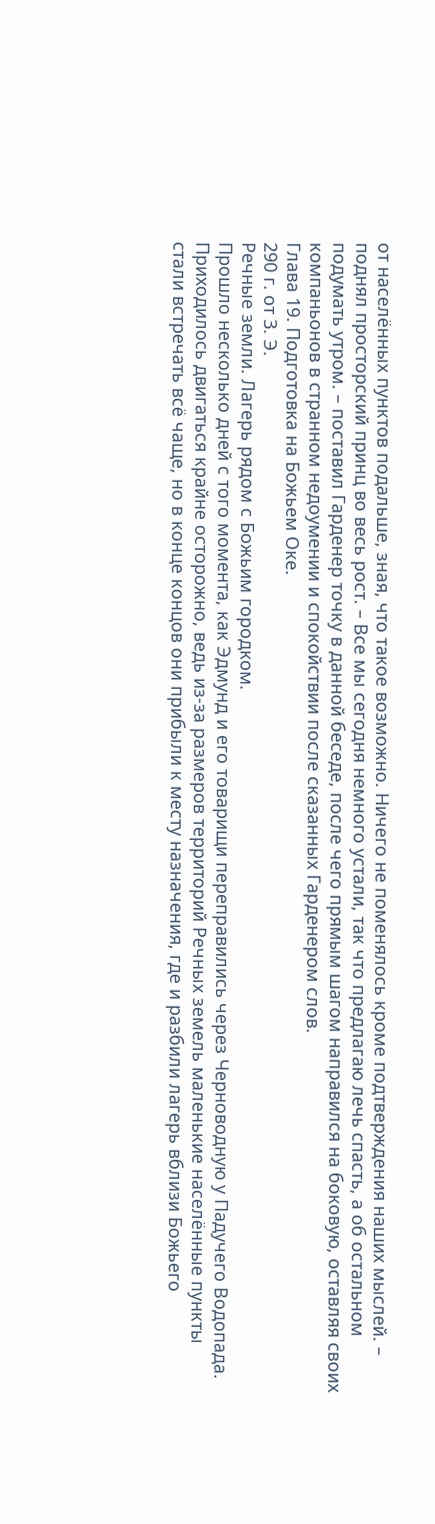от населённых пунктов подальше, зная, что такое возможно. Ничего не поменялось кроме подтверждения наших мыслей. – поднял просторский принц во весь рост. – Все мы сегодня немного устали, так что предлагаю лечь спасть, а об остальном подумать утром. – поставил Гарденер точку в данной беседе, после чего прямым шагом направился на боковую, оставляя своих компаньонов в странном недоумении и спокойствии после сказанных Гарденером слов.
Глава 19. Подготовка на Божьем Оке.
290 г. от З. Э.
Речные земли. Лагерь рядом с Божьим городком.
Прошло несколько дней с того момента, как Эдмунд и его товарищи переправились через Черноводную у Падучего Водопада. Приходилось двигаться крайне осторожно, ведь из-за размеров территорий Речных земель маленькие населённые пункты стали встречать всё чаще, но в конце концов они прибыли к месту назначения, где и разбили лагерь вблизи Божьего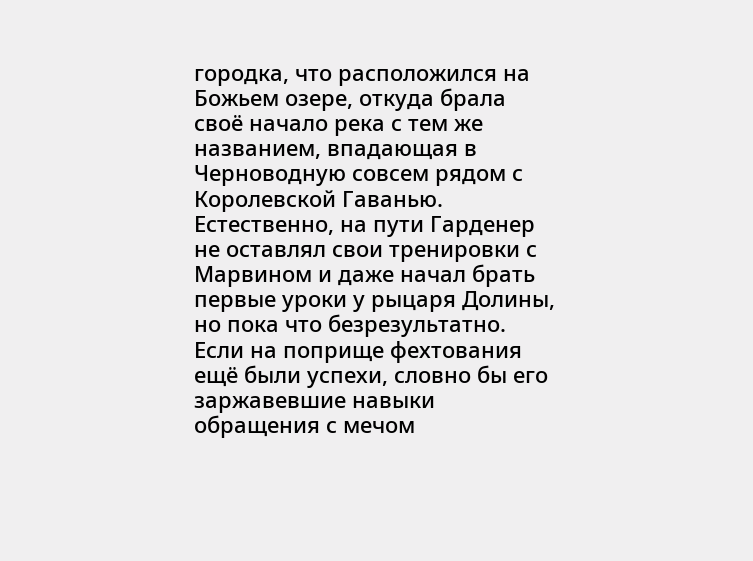городка, что расположился на Божьем озере, откуда брала своё начало река с тем же названием, впадающая в Черноводную совсем рядом с Королевской Гаванью.
Естественно, на пути Гарденер не оставлял свои тренировки с Марвином и даже начал брать первые уроки у рыцаря Долины, но пока что безрезультатно. Если на поприще фехтования ещё были успехи, словно бы его заржавевшие навыки обращения с мечом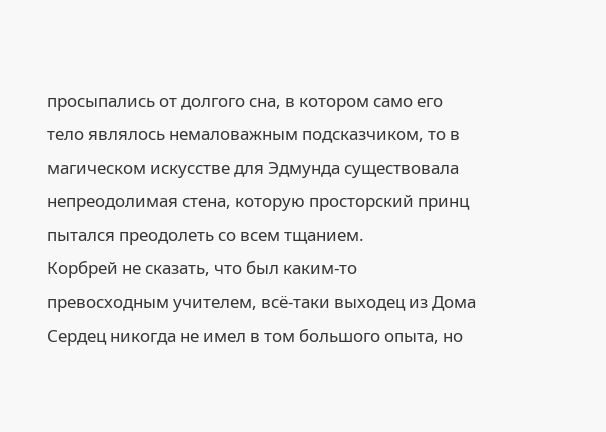просыпались от долгого сна, в котором само его тело являлось немаловажным подсказчиком, то в магическом искусстве для Эдмунда существовала непреодолимая стена, которую просторский принц пытался преодолеть со всем тщанием.
Корбрей не сказать, что был каким-то превосходным учителем, всё-таки выходец из Дома Сердец никогда не имел в том большого опыта, но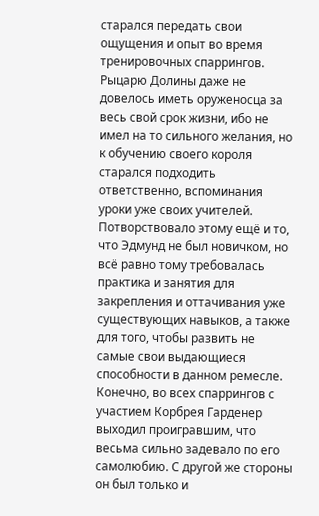старался передать свои ощущения и опыт во время тренировочных спаррингов. Рыцарю Долины даже не довелось иметь оруженосца за весь свой срок жизни, ибо не имел на то сильного желания, но к обучению своего короля старался подходить ответственно, вспоминания уроки уже своих учителей. Потворствовало этому ещё и то, что Эдмунд не был новичком, но всё равно тому требовалась практика и занятия для закрепления и оттачивания уже существующих навыков, а также для того, чтобы развить не самые свои выдающиеся способности в данном ремесле.
Конечно, во всех спаррингов с участием Корбрея Гарденер выходил проигравшим, что весьма сильно задевало по его самолюбию. С другой же стороны он был только и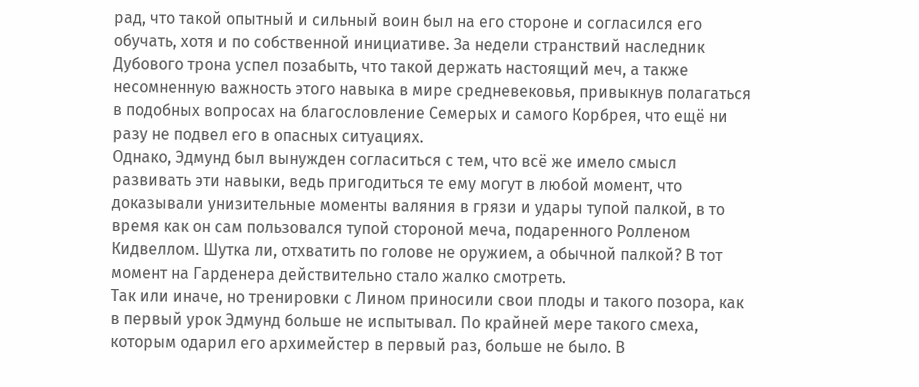рад, что такой опытный и сильный воин был на его стороне и согласился его обучать, хотя и по собственной инициативе. За недели странствий наследник Дубового трона успел позабыть, что такой держать настоящий меч, а также несомненную важность этого навыка в мире средневековья, привыкнув полагаться в подобных вопросах на благословление Семерых и самого Корбрея, что ещё ни разу не подвел его в опасных ситуациях.
Однако, Эдмунд был вынужден согласиться с тем, что всё же имело смысл развивать эти навыки, ведь пригодиться те ему могут в любой момент, что доказывали унизительные моменты валяния в грязи и удары тупой палкой, в то время как он сам пользовался тупой стороной меча, подаренного Ролленом Кидвеллом. Шутка ли, отхватить по голове не оружием, а обычной палкой? В тот момент на Гарденера действительно стало жалко смотреть.
Так или иначе, но тренировки с Лином приносили свои плоды и такого позора, как в первый урок Эдмунд больше не испытывал. По крайней мере такого смеха, которым одарил его архимейстер в первый раз, больше не было. В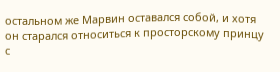остальном же Марвин оставался собой, и хотя он старался относиться к просторскому принцу с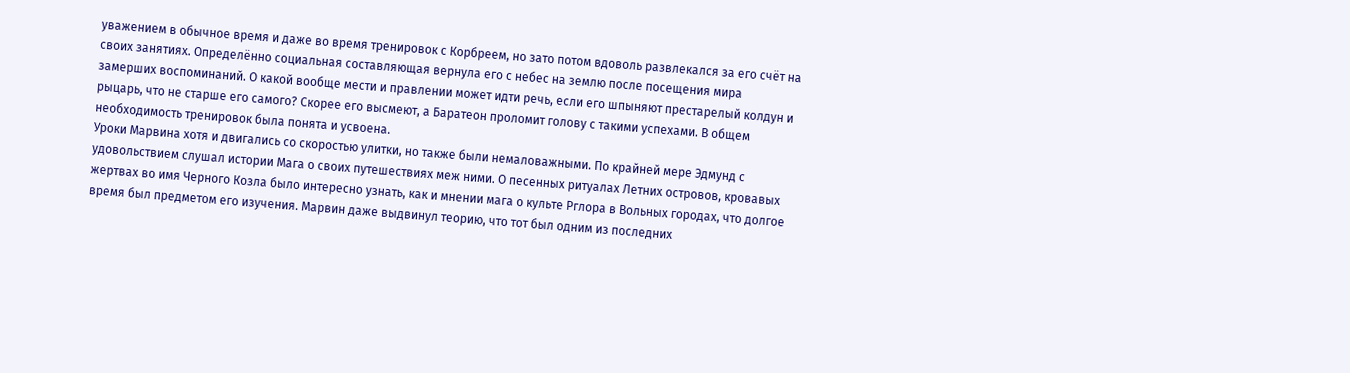уважением в обычное время и даже во время тренировок с Корбреем, но зато потом вдоволь развлекался за его счёт на своих занятиях. Определённо социальная составляющая вернула его с небес на землю после посещения мира замерших воспоминаний. О какой вообще мести и правлении может идти речь, если его шпыняют престарелый колдун и рыцарь, что не старше его самого? Скорее его высмеют, а Баратеон проломит голову с такими успехами. В общем необходимость тренировок была понята и усвоена.
Уроки Марвина хотя и двигались со скоростью улитки, но также были немаловажными. По крайней мере Эдмунд с удовольствием слушал истории Мага о своих путешествиях меж ними. О песенных ритуалах Летних островов, кровавых жертвах во имя Черного Козла было интересно узнать, как и мнении мага о культе Рглора в Вольных городах, что долгое время был предметом его изучения. Марвин даже выдвинул теорию, что тот был одним из последних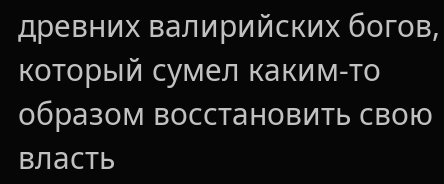древних валирийских богов, который сумел каким-то образом восстановить свою власть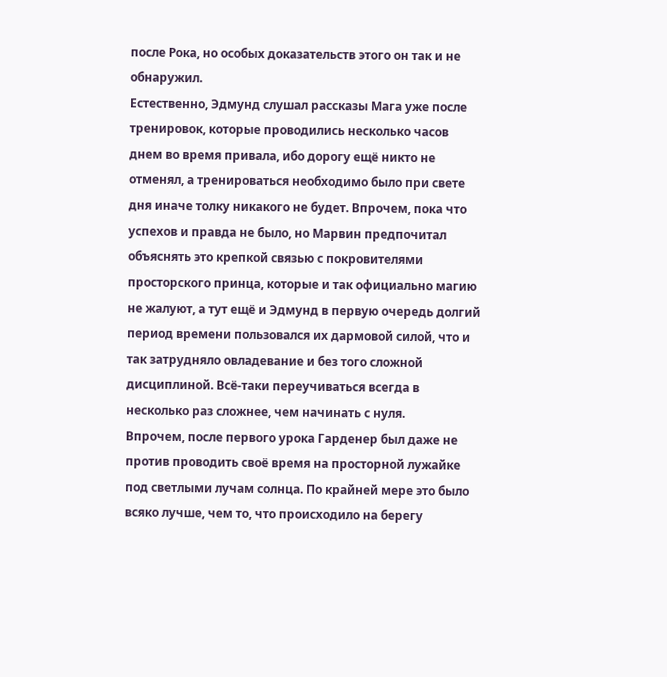после Рока, но особых доказательств этого он так и не обнаружил.
Естественно, Эдмунд слушал рассказы Мага уже после тренировок, которые проводились несколько часов днем во время привала, ибо дорогу ещё никто не отменял, а тренироваться необходимо было при свете дня иначе толку никакого не будет. Впрочем, пока что успехов и правда не было, но Марвин предпочитал объяснять это крепкой связью с покровителями просторского принца, которые и так официально магию не жалуют, а тут ещё и Эдмунд в первую очередь долгий период времени пользовался их дармовой силой, что и так затрудняло овладевание и без того сложной дисциплиной. Всё-таки переучиваться всегда в несколько раз сложнее, чем начинать с нуля.
Впрочем, после первого урока Гарденер был даже не против проводить своё время на просторной лужайке под светлыми лучам солнца. По крайней мере это было всяко лучше, чем то, что происходило на берегу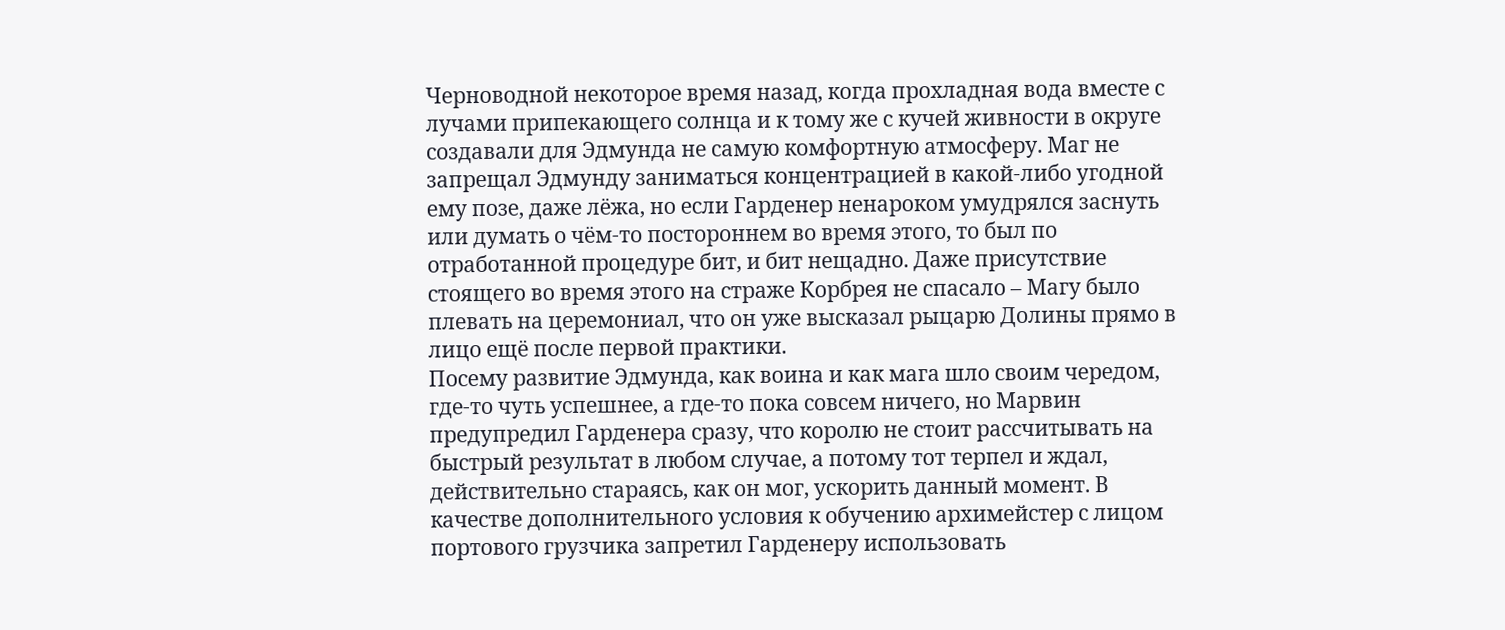Черноводной некоторое время назад, когда прохладная вода вместе с лучами припекающего солнца и к тому же с кучей живности в округе создавали для Эдмунда не самую комфортную атмосферу. Маг не запрещал Эдмунду заниматься концентрацией в какой-либо угодной ему позе, даже лёжа, но если Гарденер ненароком умудрялся заснуть или думать о чём-то постороннем во время этого, то был по отработанной процедуре бит, и бит нещадно. Даже присутствие стоящего во время этого на страже Корбрея не спасало – Магу было плевать на церемониал, что он уже высказал рыцарю Долины прямо в лицо ещё после первой практики.
Посему развитие Эдмунда, как воина и как мага шло своим чередом, где-то чуть успешнее, а где-то пока совсем ничего, но Марвин предупредил Гарденера сразу, что королю не стоит рассчитывать на быстрый результат в любом случае, а потому тот терпел и ждал, действительно стараясь, как он мог, ускорить данный момент. В качестве дополнительного условия к обучению архимейстер с лицом портового грузчика запретил Гарденеру использовать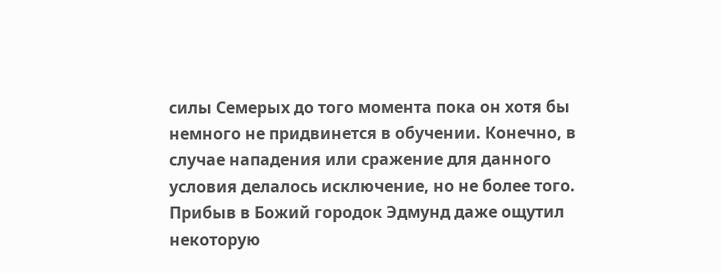силы Семерых до того момента пока он хотя бы немного не придвинется в обучении. Конечно, в случае нападения или сражение для данного условия делалось исключение, но не более того.
Прибыв в Божий городок Эдмунд даже ощутил некоторую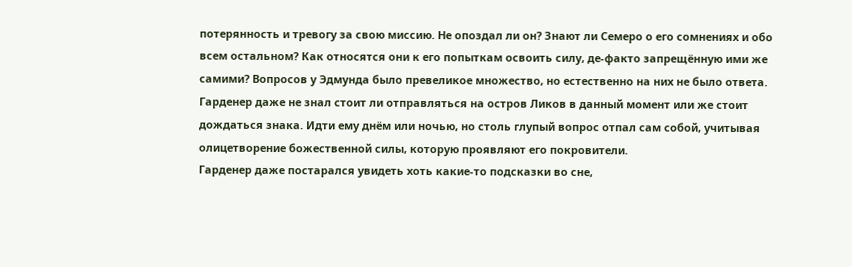потерянность и тревогу за свою миссию. Не опоздал ли он? Знают ли Семеро о его сомнениях и обо всем остальном? Как относятся они к его попыткам освоить силу, де-факто запрещённую ими же самими? Вопросов у Эдмунда было превеликое множество, но естественно на них не было ответа. Гарденер даже не знал стоит ли отправляться на остров Ликов в данный момент или же стоит дождаться знака. Идти ему днём или ночью, но столь глупый вопрос отпал сам собой, учитывая олицетворение божественной силы, которую проявляют его покровители.
Гарденер даже постарался увидеть хоть какие-то подсказки во сне,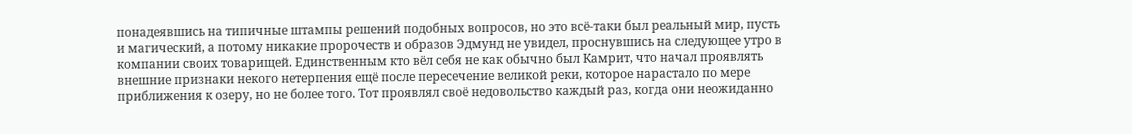понадеявшись на типичные штампы решений подобных вопросов, но это всё-таки был реальный мир, пусть и магический, а потому никакие пророчеств и образов Эдмунд не увидел, проснувшись на следующее утро в компании своих товарищей. Единственным кто вёл себя не как обычно был Камрит, что начал проявлять внешние признаки некого нетерпения ещё после пересечение великой реки, которое нарастало по мере приближения к озеру, но не более того. Тот проявлял своё недовольство каждый раз, когда они неожиданно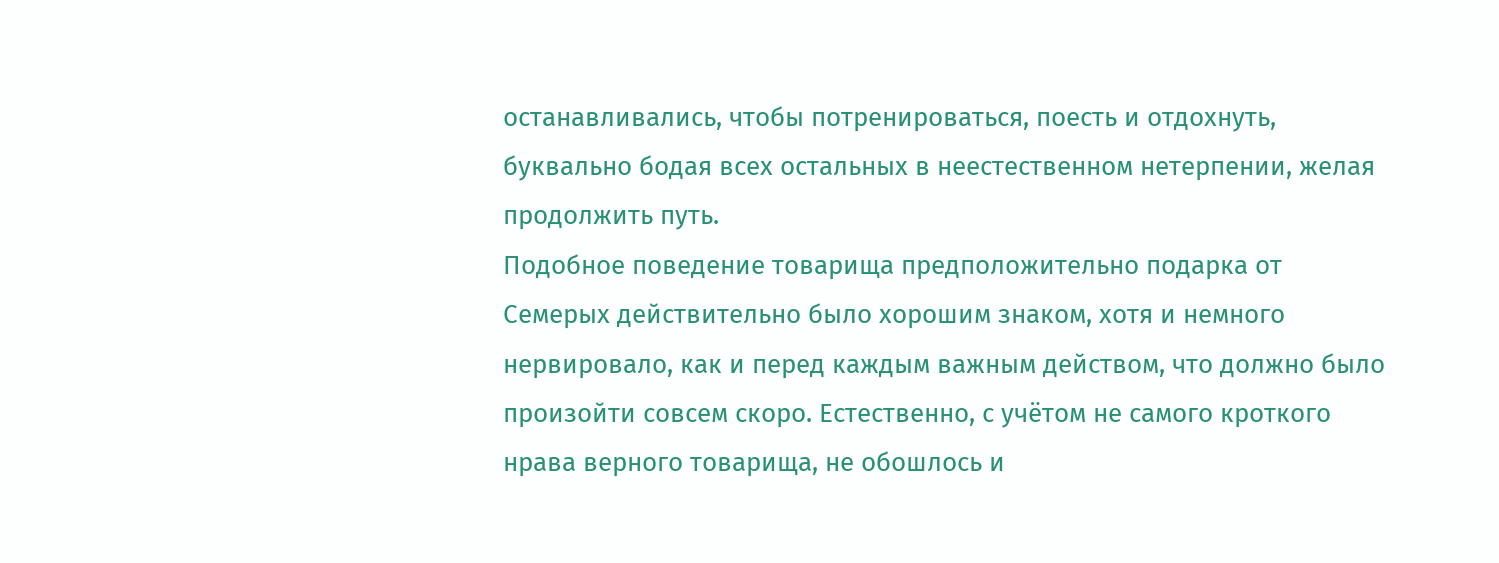останавливались, чтобы потренироваться, поесть и отдохнуть, буквально бодая всех остальных в неестественном нетерпении, желая продолжить путь.
Подобное поведение товарища предположительно подарка от Семерых действительно было хорошим знаком, хотя и немного нервировало, как и перед каждым важным действом, что должно было произойти совсем скоро. Естественно, с учётом не самого кроткого нрава верного товарища, не обошлось и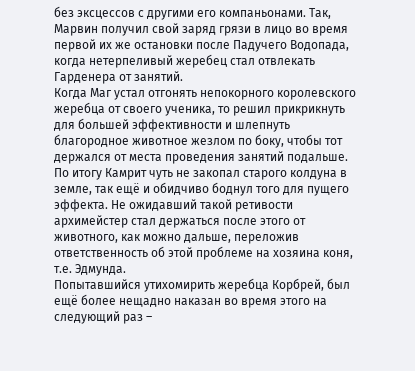без эксцессов с другими его компаньонами. Так, Марвин получил свой заряд грязи в лицо во время первой их же остановки после Падучего Водопада, когда нетерпеливый жеребец стал отвлекать Гарденера от занятий.
Когда Маг устал отгонять непокорного королевского жеребца от своего ученика, то решил прикрикнуть для большей эффективности и шлепнуть благородное животное жезлом по боку, чтобы тот держался от места проведения занятий подальше. По итогу Камрит чуть не закопал старого колдуна в земле, так ещё и обидчиво боднул того для пущего эффекта. Не ожидавший такой ретивости архимейстер стал держаться после этого от животного, как можно дальше, переложив ответственность об этой проблеме на хозяина коня, т.е. Эдмунда.
Попытавшийся утихомирить жеребца Корбрей, был ещё более нещадно наказан во время этого на следующий раз –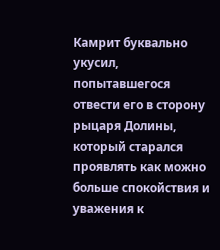Камрит буквально укусил, попытавшегося отвести его в сторону рыцаря Долины, который старался проявлять как можно больше спокойствия и уважения к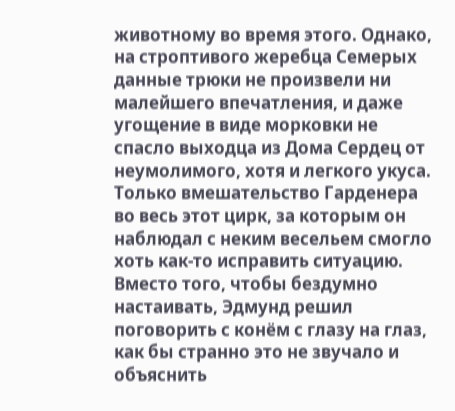животному во время этого. Однако, на строптивого жеребца Семерых данные трюки не произвели ни малейшего впечатления, и даже угощение в виде морковки не спасло выходца из Дома Сердец от неумолимого, хотя и легкого укуса. Только вмешательство Гарденера во весь этот цирк, за которым он наблюдал с неким весельем смогло хоть как-то исправить ситуацию.
Вместо того, чтобы бездумно настаивать, Эдмунд решил поговорить с конём с глазу на глаз, как бы странно это не звучало и объяснить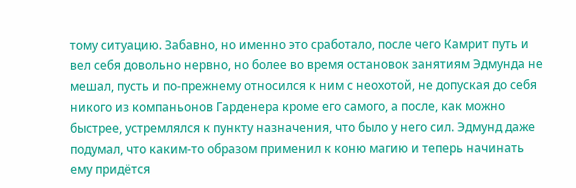тому ситуацию. Забавно, но именно это сработало, после чего Камрит путь и вел себя довольно нервно, но более во время остановок занятиям Эдмунда не мешал, пусть и по-прежнему относился к ним с неохотой, не допуская до себя никого из компаньонов Гарденера кроме его самого, а после, как можно быстрее, устремлялся к пункту назначения, что было у него сил. Эдмунд даже подумал, что каким-то образом применил к коню магию и теперь начинать ему придётся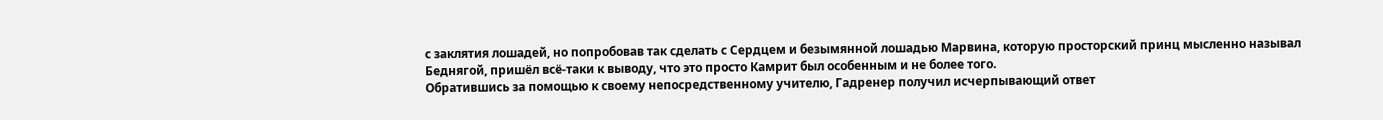с заклятия лошадей, но попробовав так сделать с Сердцем и безымянной лошадью Марвина, которую просторский принц мысленно называл Беднягой, пришёл всё-таки к выводу, что это просто Камрит был особенным и не более того.
Обратившись за помощью к своему непосредственному учителю, Гадренер получил исчерпывающий ответ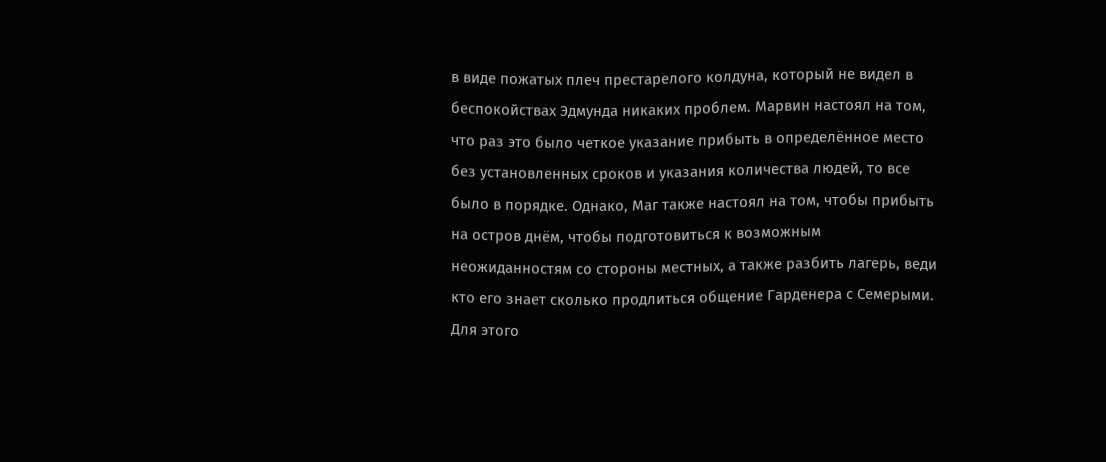в виде пожатых плеч престарелого колдуна, который не видел в беспокойствах Эдмунда никаких проблем. Марвин настоял на том, что раз это было четкое указание прибыть в определённое место без установленных сроков и указания количества людей, то все было в порядке. Однако, Маг также настоял на том, чтобы прибыть на остров днём, чтобы подготовиться к возможным неожиданностям со стороны местных, а также разбить лагерь, веди кто его знает сколько продлиться общение Гарденера с Семерыми.
Для этого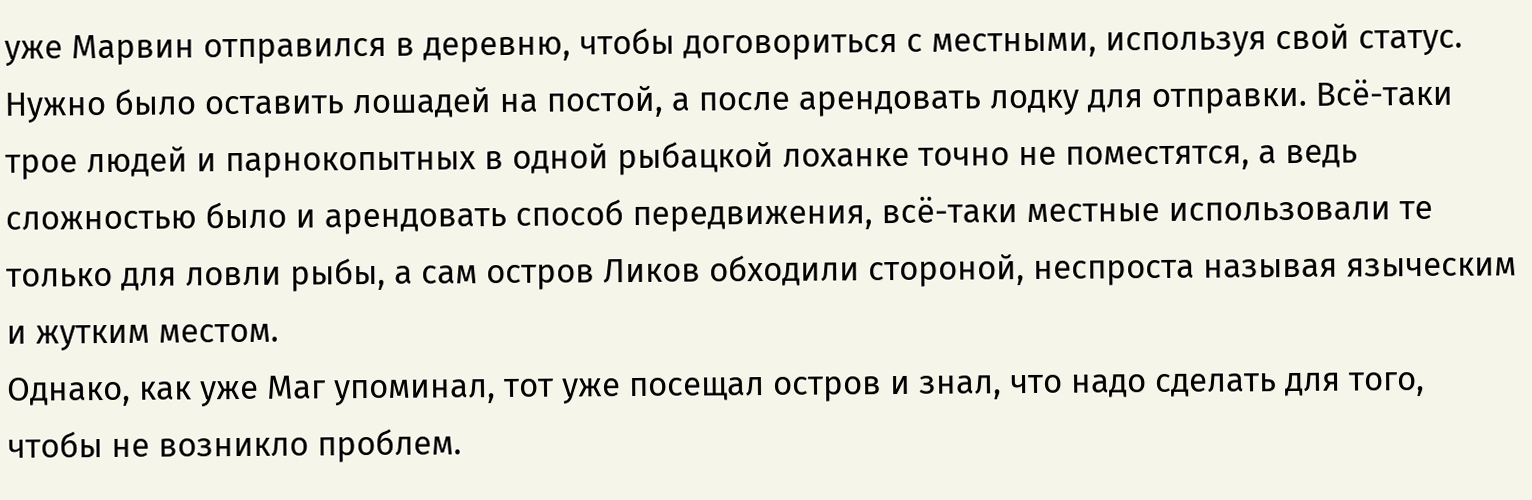уже Марвин отправился в деревню, чтобы договориться с местными, используя свой статус. Нужно было оставить лошадей на постой, а после арендовать лодку для отправки. Всё-таки трое людей и парнокопытных в одной рыбацкой лоханке точно не поместятся, а ведь сложностью было и арендовать способ передвижения, всё-таки местные использовали те только для ловли рыбы, а сам остров Ликов обходили стороной, неспроста называя языческим и жутким местом.
Однако, как уже Маг упоминал, тот уже посещал остров и знал, что надо сделать для того, чтобы не возникло проблем.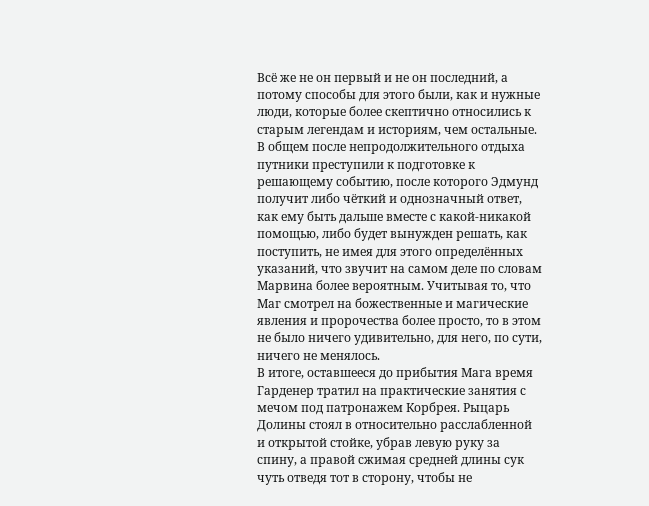Всё же не он первый и не он последний, а потому способы для этого были, как и нужные люди, которые более скептично относились к старым легендам и историям, чем остальные. В общем после непродолжительного отдыха путники преступили к подготовке к решающему событию, после которого Эдмунд получит либо чёткий и однозначный ответ, как ему быть дальше вместе с какой-никакой помощью, либо будет вынужден решать, как поступить, не имея для этого определённых указаний, что звучит на самом деле по словам Марвина более вероятным. Учитывая то, что Маг смотрел на божественные и магические явления и пророчества более просто, то в этом не было ничего удивительно, для него, по сути, ничего не менялось.
В итоге, оставшееся до прибытия Мага время Гарденер тратил на практические занятия с мечом под патронажем Корбрея. Рыцарь Долины стоял в относительно расслабленной и открытой стойке, убрав левую руку за спину, а правой сжимая средней длины сук чуть отведя тот в сторону, чтобы не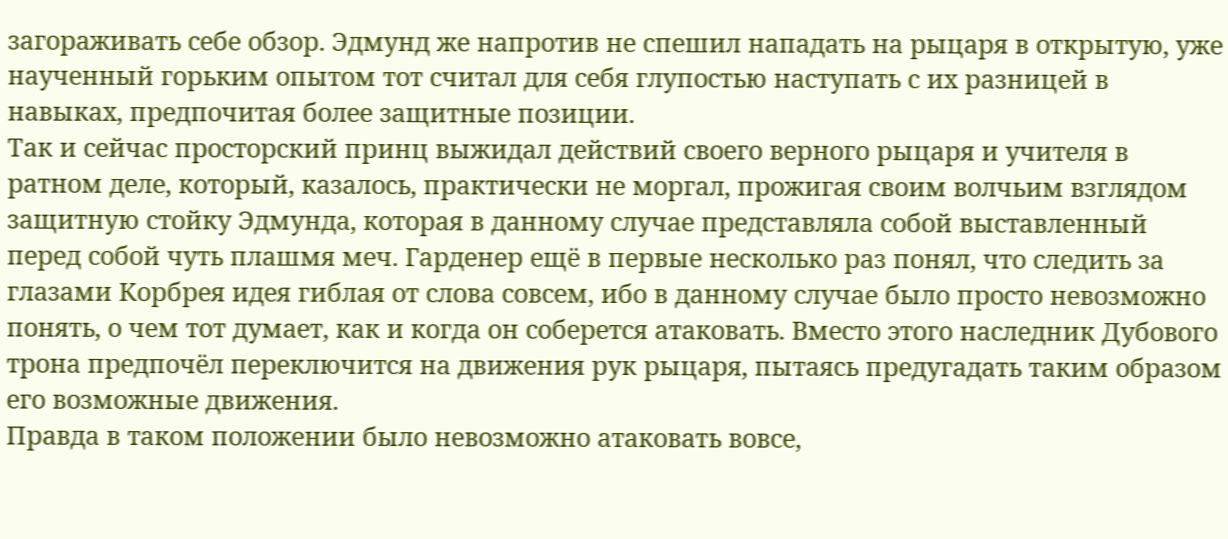загораживать себе обзор. Эдмунд же напротив не спешил нападать на рыцаря в открытую, уже наученный горьким опытом тот считал для себя глупостью наступать с их разницей в навыках, предпочитая более защитные позиции.
Так и сейчас просторский принц выжидал действий своего верного рыцаря и учителя в ратном деле, который, казалось, практически не моргал, прожигая своим волчьим взглядом защитную стойку Эдмунда, которая в данному случае представляла собой выставленный перед собой чуть плашмя меч. Гарденер ещё в первые несколько раз понял, что следить за глазами Корбрея идея гиблая от слова совсем, ибо в данному случае было просто невозможно понять, о чем тот думает, как и когда он соберется атаковать. Вместо этого наследник Дубового трона предпочёл переключится на движения рук рыцаря, пытаясь предугадать таким образом его возможные движения.
Правда в таком положении было невозможно атаковать вовсе,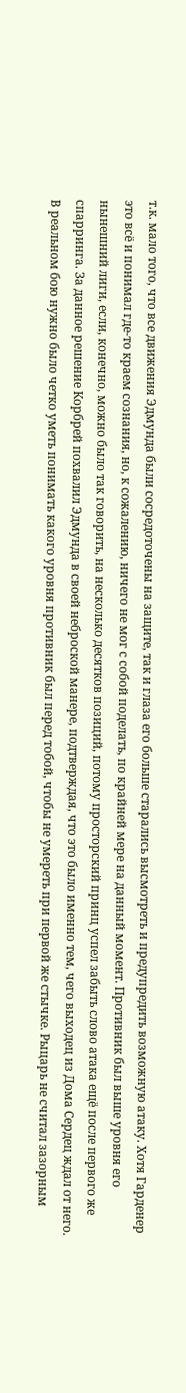т.к. мало того, что все движения Эдмунда были сосредоточены на защите, так и глаза его больше старались высмотреть и предупредить возможную атаку. Хотя Гарденер это всё и понимал где-то краем сознания, но, к сожалению, ничего не мог с собой поделать, по крайней мере на данный момент. Противник был выше уровня его нынешний лиги, если, конечно, можно было так говорить, на несколько десятков позиций, потому просторский принц успел забыть слово атака ещё после первого же спарринга. За данное решение Корбрей похвалил Эдмунда в своей неброской манере, подтверждая, что это было именно тем, чего выходец из Дома Сердец ждал от него.
В реальном бою нужно было четко уметь понимать какого уровня противник был перед тобой, чтобы не умереть при первой же стычке. Рыцарь не считал зазорным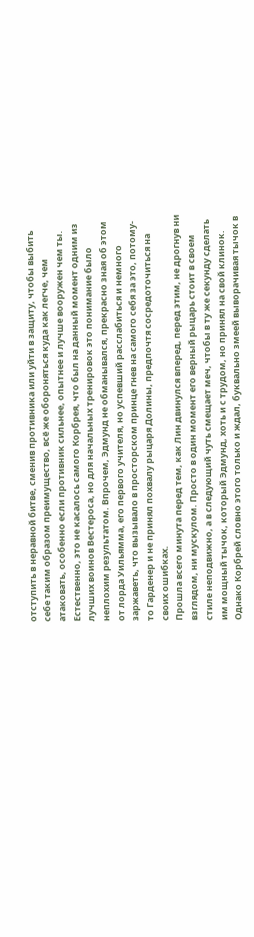отступить в неравной битве, сменив противника или уйти в защиту, чтобы выбить себе таким образом преимущество, всё же обороняться куда как легче, чем атаковать, особенно если противник сильнее, опытнее и лучше вооружен чем ты. Естественно, это не касалось самого Корбрея, что был на данный момент одним из лучших воинов Вестероса, но для начальных тренировок это понимание было неплохим результатом. Впрочем, Эдмунд не обманывался, прекрасно зная об этом от лорда Уильямма, его первого учителя, но успевший расслабиться и немного заржаветь, что вызывало в просторском принце гнев на самого себя за это, потому-то Гарденер и не принял похвалу рыцаря Долины, предпочтя сосредоточиться на своих ошибках.
Прошла всего минута перед тем, как Лин двинулся вперед, перед этим, не дрогнув ни взглядом, ни мускулом. Просто в один момент его верный рыцарь стоит в своем стиле неподвижно, а в следующий чуть смещает меч, чтобы в ту же секунду сделать им мощный тычок, который Эдмунд, хоть и с трудом, но принял на свой клинок. Однако Корбрей словно этого только и ждал, буквально змеей выворачивая тычок в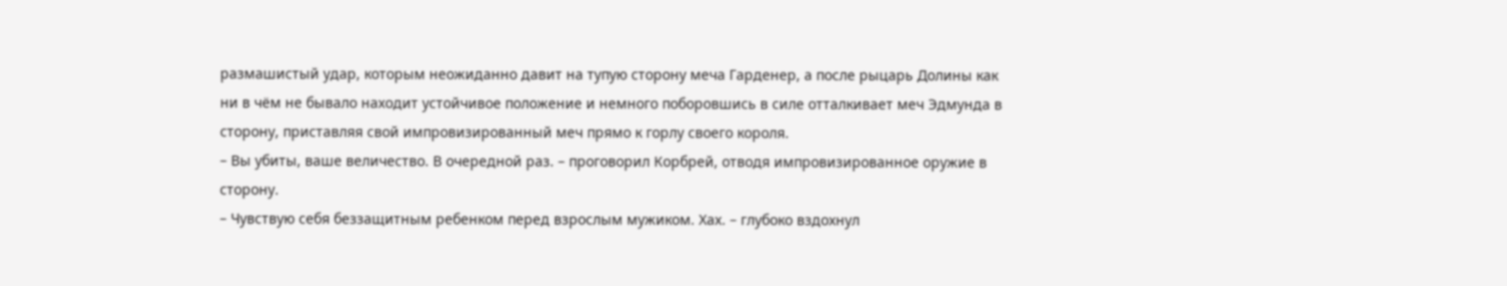размашистый удар, которым неожиданно давит на тупую сторону меча Гарденер, а после рыцарь Долины как ни в чём не бывало находит устойчивое положение и немного поборовшись в силе отталкивает меч Эдмунда в сторону, приставляя свой импровизированный меч прямо к горлу своего короля.
– Вы убиты, ваше величество. В очередной раз. – проговорил Корбрей, отводя импровизированное оружие в сторону.
– Чувствую себя беззащитным ребенком перед взрослым мужиком. Хах. – глубоко вздохнул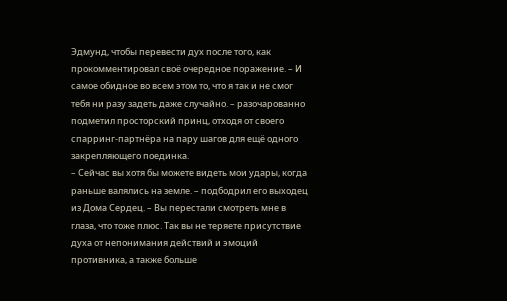Эдмунд, чтобы перевести дух после того, как прокомментировал своё очередное поражение. – И самое обидное во всем этом то, что я так и не смог тебя ни разу задеть даже случайно. – разочарованно подметил просторский принц, отходя от своего спарринг-партнёра на пару шагов для ещё одного закрепляющего поединка.
– Сейчас вы хотя бы можете видеть мои удары, когда раньше валялись на земле. – подбодрил его выходец из Дома Сердец. – Вы перестали смотреть мне в глаза, что тоже плюс. Так вы не теряете присутствие духа от непонимания действий и эмоций противника, а также больше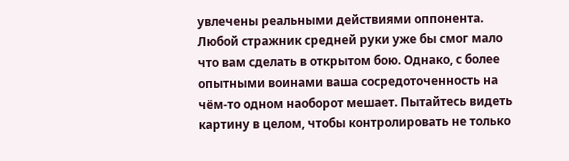увлечены реальными действиями оппонента. Любой стражник средней руки уже бы смог мало что вам сделать в открытом бою. Однако, с более опытными воинами ваша сосредоточенность на чём-то одном наоборот мешает. Пытайтесь видеть картину в целом, чтобы контролировать не только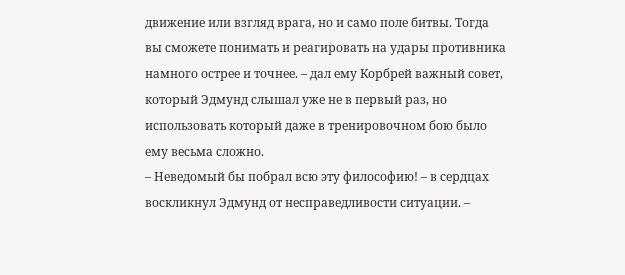движение или взгляд врага, но и само поле битвы. Тогда вы сможете понимать и реагировать на удары противника намного острее и точнее. – дал ему Корбрей важный совет, который Эдмунд слышал уже не в первый раз, но использовать который даже в тренировочном бою было ему весьма сложно.
– Неведомый бы побрал всю эту философию! – в сердцах воскликнул Эдмунд от несправедливости ситуации. –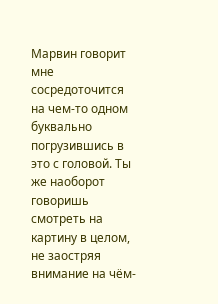Марвин говорит мне сосредоточится на чем-то одном буквально погрузившись в это с головой. Ты же наоборот говоришь смотреть на картину в целом, не заостряя внимание на чём-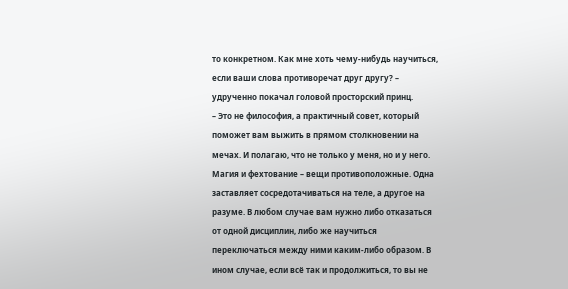то конкретном. Как мне хоть чему-нибудь научиться, если ваши слова противоречат друг другу? – удрученно покачал головой просторский принц.
– Это не философия, а практичный совет, который поможет вам выжить в прямом столкновении на мечах. И полагаю, что не только у меня, но и у него. Магия и фехтование – вещи противоположные. Одна заставляет сосредотачиваться на теле, а другое на разуме. В любом случае вам нужно либо отказаться от одной дисциплин, либо же научиться переключаться между ними каким-либо образом. В ином случае, если всё так и продолжиться, то вы не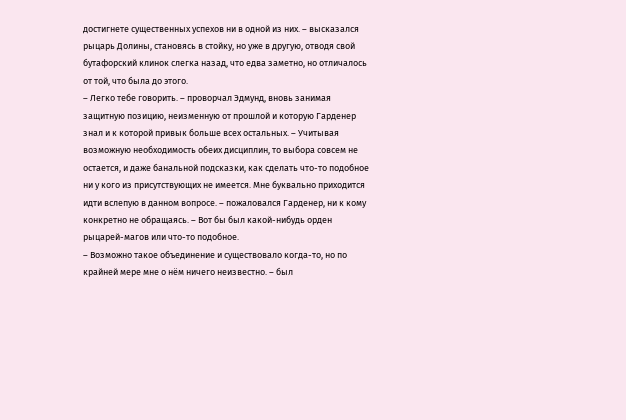достигнете существенных успехов ни в одной из них. – высказался рыцарь Долины, становясь в стойку, но уже в другую, отводя свой бутафорский клинок слегка назад, что едва заметно, но отличалось от той, что была до этого.
– Легко тебе говорить. – проворчал Эдмунд, вновь занимая защитную позицию, неизменную от прошлой и которую Гарденер знал и к которой привык больше всех остальных. – Учитывая возможную необходимость обеих дисциплин, то выбора совсем не остается, и даже банальной подсказки, как сделать что-то подобное ни у кого из присутствующих не имеется. Мне буквально приходится идти вслепую в данном вопросе. – пожаловался Гарденер, ни к кому конкретно не обращаясь. – Вот бы был какой-нибудь орден рыцарей-магов или что-то подобное.
– Возможно такое объединение и существовало когда-то, но по крайней мере мне о нём ничего неизвестно. – был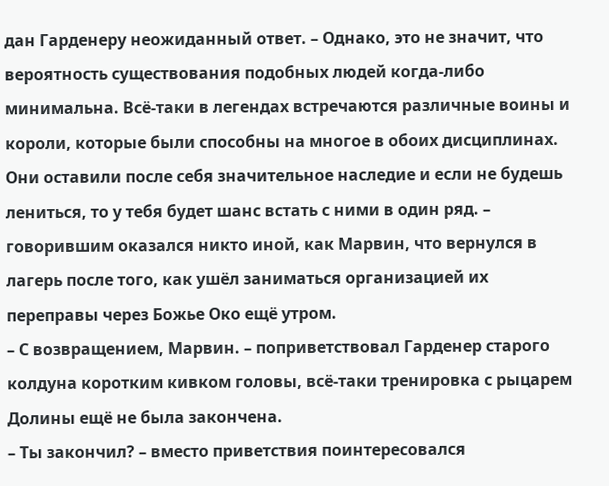дан Гарденеру неожиданный ответ. – Однако, это не значит, что вероятность существования подобных людей когда-либо минимальна. Всё-таки в легендах встречаются различные воины и короли, которые были способны на многое в обоих дисциплинах. Они оставили после себя значительное наследие и если не будешь лениться, то у тебя будет шанс встать с ними в один ряд. – говорившим оказался никто иной, как Марвин, что вернулся в лагерь после того, как ушёл заниматься организацией их переправы через Божье Око ещё утром.
– С возвращением, Марвин. – поприветствовал Гарденер старого колдуна коротким кивком головы, всё-таки тренировка с рыцарем Долины ещё не была закончена.
– Ты закончил? – вместо приветствия поинтересовался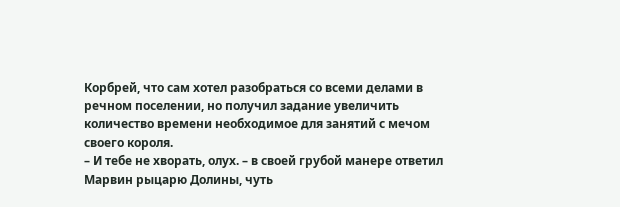Корбрей, что сам хотел разобраться со всеми делами в речном поселении, но получил задание увеличить количество времени необходимое для занятий с мечом своего короля.
– И тебе не хворать, олух. – в своей грубой манере ответил Марвин рыцарю Долины, чуть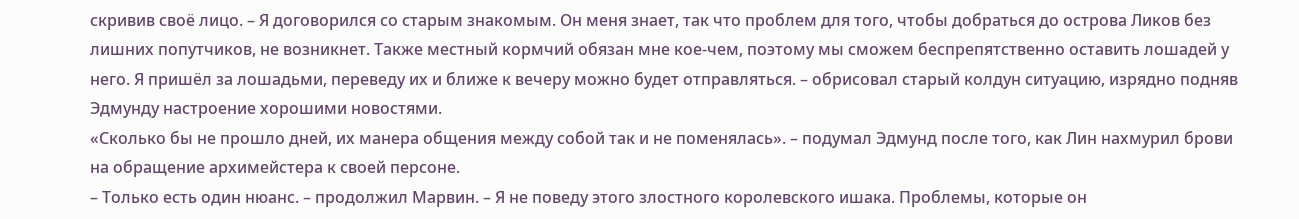скривив своё лицо. – Я договорился со старым знакомым. Он меня знает, так что проблем для того, чтобы добраться до острова Ликов без лишних попутчиков, не возникнет. Также местный кормчий обязан мне кое-чем, поэтому мы сможем беспрепятственно оставить лошадей у него. Я пришёл за лошадьми, переведу их и ближе к вечеру можно будет отправляться. – обрисовал старый колдун ситуацию, изрядно подняв Эдмунду настроение хорошими новостями.
«Сколько бы не прошло дней, их манера общения между собой так и не поменялась». – подумал Эдмунд после того, как Лин нахмурил брови на обращение архимейстера к своей персоне.
– Только есть один нюанс. – продолжил Марвин. – Я не поведу этого злостного королевского ишака. Проблемы, которые он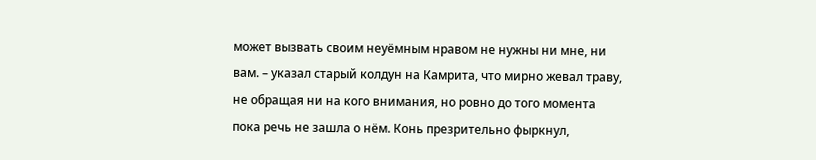может вызвать своим неуёмным нравом не нужны ни мне, ни вам. – указал старый колдун на Камрита, что мирно жевал траву, не обращая ни на кого внимания, но ровно до того момента пока речь не зашла о нём. Конь презрительно фыркнул,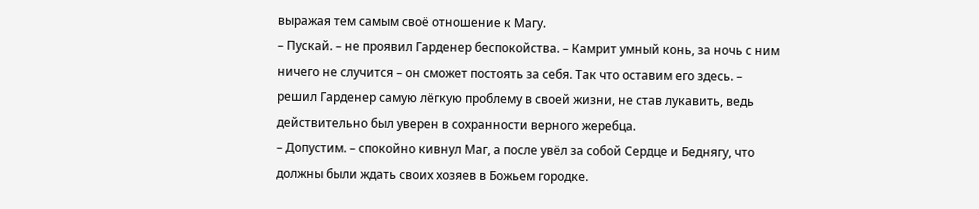выражая тем самым своё отношение к Магу.
– Пускай. – не проявил Гарденер беспокойства. – Камрит умный конь, за ночь с ним ничего не случится – он сможет постоять за себя. Так что оставим его здесь. – решил Гарденер самую лёгкую проблему в своей жизни, не став лукавить, ведь действительно был уверен в сохранности верного жеребца.
– Допустим. – спокойно кивнул Маг, а после увёл за собой Сердце и Беднягу, что должны были ждать своих хозяев в Божьем городке.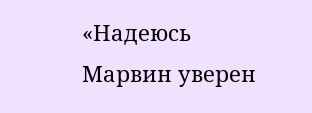«Надеюсь Марвин уверен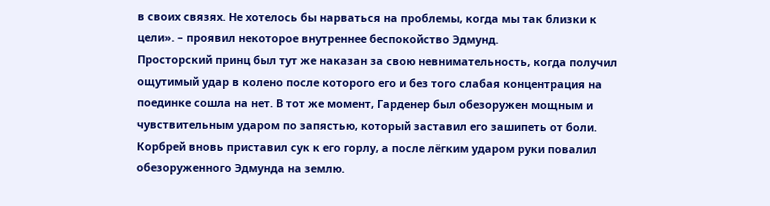в своих связях. Не хотелось бы нарваться на проблемы, когда мы так близки к цели». – проявил некоторое внутреннее беспокойство Эдмунд.
Просторский принц был тут же наказан за свою невнимательность, когда получил ощутимый удар в колено после которого его и без того слабая концентрация на поединке сошла на нет. В тот же момент, Гарденер был обезоружен мощным и чувствительным ударом по запястью, который заставил его зашипеть от боли. Корбрей вновь приставил сук к его горлу, а после лёгким ударом руки повалил обезоруженного Эдмунда на землю.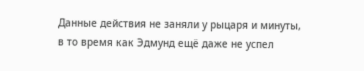Данные действия не заняли у рыцаря и минуты, в то время как Эдмунд ещё даже не успел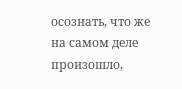осознать, что же на самом деле произошло,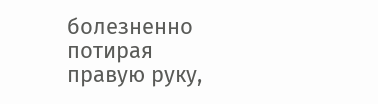болезненно потирая правую руку,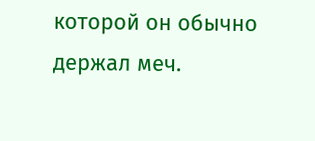которой он обычно держал меч.